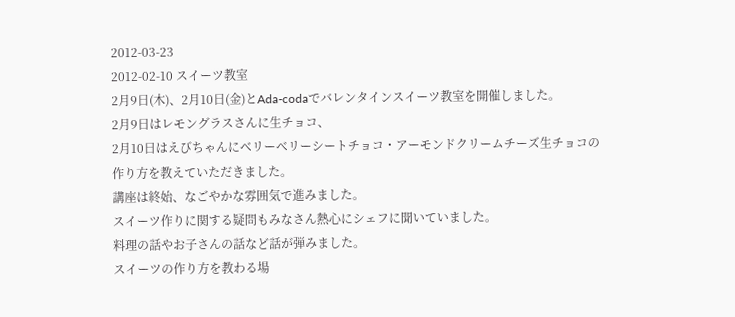2012-03-23
2012-02-10 スイーツ教室
2月9日(木)、2月10日(金)とAda-codaでバレンタインスイーツ教室を開催しました。
2月9日はレモングラスさんに生チョコ、
2月10日はえびちゃんにベリーベリーシートチョコ・アーモンドクリームチーズ生チョコの
作り方を教えていただきました。
講座は終始、なごやかな雰囲気で進みました。
スイーツ作りに関する疑問もみなさん熱心にシェフに聞いていました。
料理の話やお子さんの話など話が弾みました。
スイーツの作り方を教わる場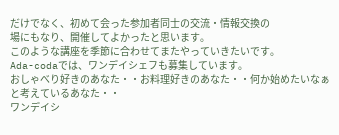だけでなく、初めて会った参加者同士の交流・情報交換の
場にもなり、開催してよかったと思います。
このような講座を季節に合わせてまたやっていきたいです。
Ada-codaでは、ワンデイシェフも募集しています。
おしゃべり好きのあなた・・お料理好きのあなた・・何か始めたいなぁと考えているあなた・・
ワンデイシ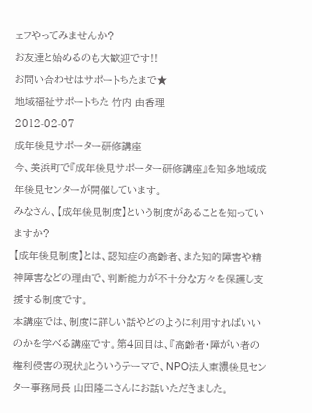ェフやってみませんか?
お友達と始めるのも大歓迎です!!
お問い合わせはサポートちたまで★
地域福祉サポートちた 竹内 由香理
2012-02-07
成年後見サポーター研修講座
今、美浜町で『成年後見サポーター研修講座』を知多地域成年後見センターが開催しています。
みなさん、【成年後見制度】という制度があることを知っていますか?
【成年後見制度】とは、認知症の高齢者、また知的障害や精神障害などの理由で、判断能力が不十分な方々を保護し支援する制度です。
本講座では、制度に詳しい話やどのように利用すればいいのかを学べる講座です。第4回目は、『高齢者・障がい者の権利侵害の現状』とういうテーマで、NPO法人東濃後見センター事務局長 山田隆二さんにお話いただきました。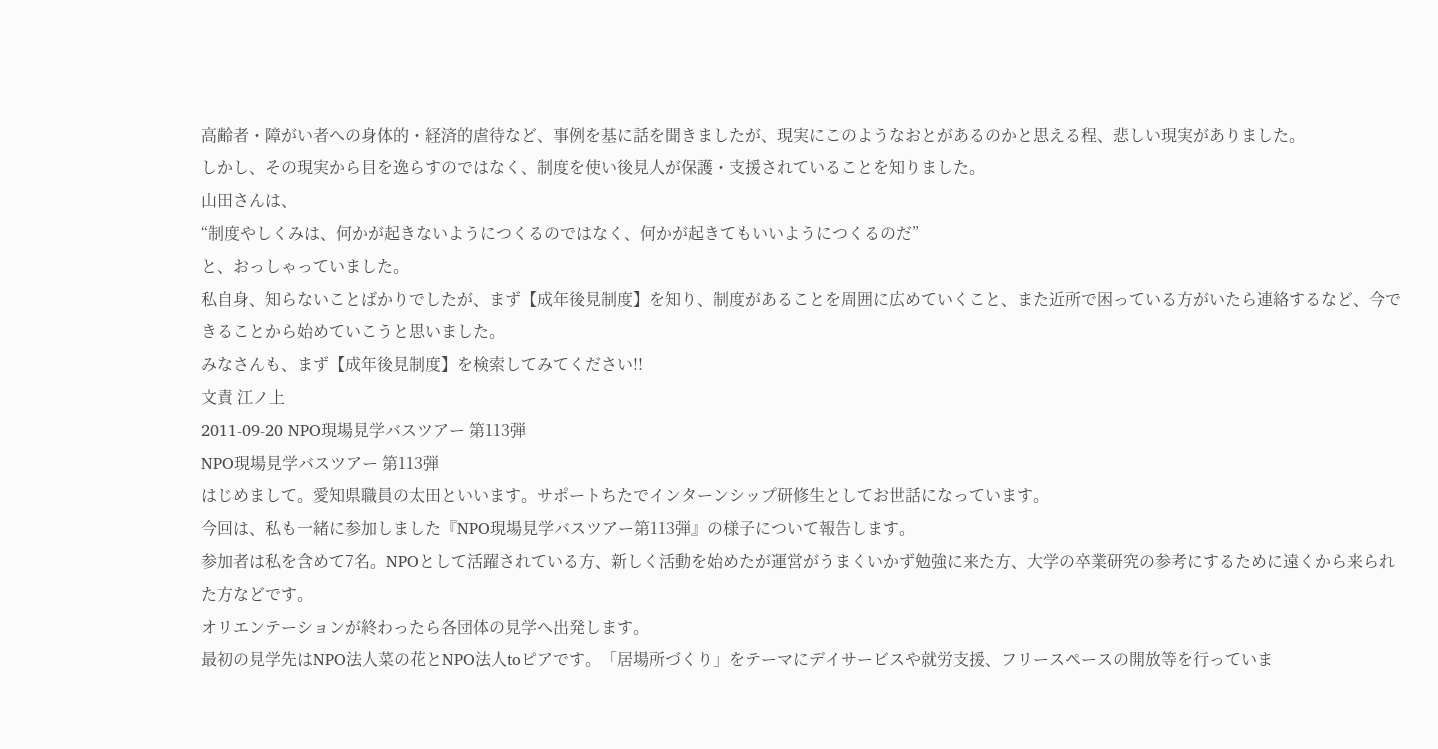高齢者・障がい者への身体的・経済的虐待など、事例を基に話を聞きましたが、現実にこのようなおとがあるのかと思える程、悲しい現実がありました。
しかし、その現実から目を逸らすのではなく、制度を使い後見人が保護・支援されていることを知りました。
山田さんは、
“制度やしくみは、何かが起きないようにつくるのではなく、何かが起きてもいいようにつくるのだ”
と、おっしゃっていました。
私自身、知らないことばかりでしたが、まず【成年後見制度】を知り、制度があることを周囲に広めていくこと、また近所で困っている方がいたら連絡するなど、今できることから始めていこうと思いました。
みなさんも、まず【成年後見制度】を検索してみてください!!
文責 江ノ上
2011-09-20 NPO現場見学バスツアー 第113弾
NPO現場見学バスツアー 第113弾
はじめまして。愛知県職員の太田といいます。サポートちたでインターンシップ研修生としてお世話になっています。
今回は、私も一緒に参加しました『NPO現場見学バスツアー第113弾』の様子について報告します。
参加者は私を含めて7名。NPOとして活躍されている方、新しく活動を始めたが運営がうまくいかず勉強に来た方、大学の卒業研究の参考にするために遠くから来られた方などです。
オリエンテーションが終わったら各団体の見学へ出発します。
最初の見学先はNPO法人菜の花とNPO法人toピアです。「居場所づくり」をテーマにデイサービスや就労支援、フリースペースの開放等を行っていま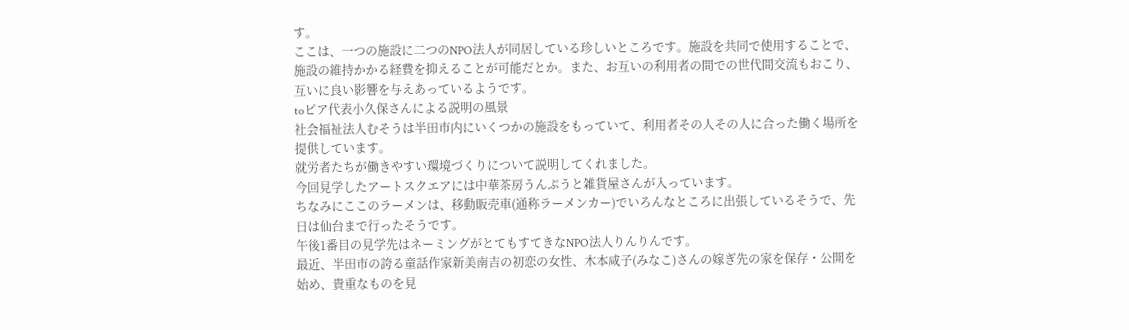す。
ここは、一つの施設に二つのNPO法人が同居している珍しいところです。施設を共同で使用することで、施設の維持かかる経費を抑えることが可能だとか。また、お互いの利用者の間での世代間交流もおこり、互いに良い影響を与えあっているようです。
toピア代表小久保さんによる説明の風景
社会福祉法人むそうは半田市内にいくつかの施設をもっていて、利用者その人その人に合った働く場所を提供しています。
就労者たちが働きやすい環境づくりについて説明してくれました。
今回見学したアートスクエアには中華茶房うんぷうと雑貨屋さんが入っています。
ちなみにここのラーメンは、移動販売車(通称ラーメンカー)でいろんなところに出張しているそうで、先日は仙台まで行ったそうです。
午後1番目の見学先はネーミングがとてもすてきなNPO法人りんりんです。
最近、半田市の誇る童話作家新美南吉の初恋の女性、木本咸子(みなこ)さんの嫁ぎ先の家を保存・公開を始め、貴重なものを見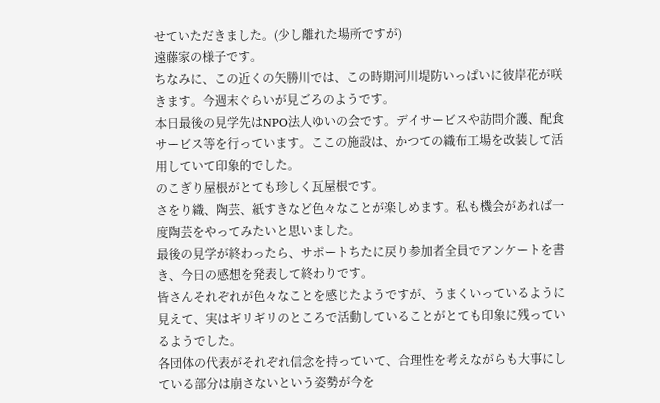せていただきました。(少し離れた場所ですが)
遠藤家の様子です。
ちなみに、この近くの矢勝川では、この時期河川堤防いっぱいに彼岸花が咲きます。今週末ぐらいが見ごろのようです。
本日最後の見学先はNPO法人ゆいの会です。デイサービスや訪問介護、配食サービス等を行っています。ここの施設は、かつての織布工場を改装して活用していて印象的でした。
のこぎり屋根がとても珍しく瓦屋根です。
さをり織、陶芸、紙すきなど色々なことが楽しめます。私も機会があれば一度陶芸をやってみたいと思いました。
最後の見学が終わったら、サポートちたに戻り参加者全員でアンケートを書き、今日の感想を発表して終わりです。
皆さんそれぞれが色々なことを感じたようですが、うまくいっているように見えて、実はギリギリのところで活動していることがとても印象に残っているようでした。
各団体の代表がそれぞれ信念を持っていて、合理性を考えながらも大事にしている部分は崩さないという姿勢が今を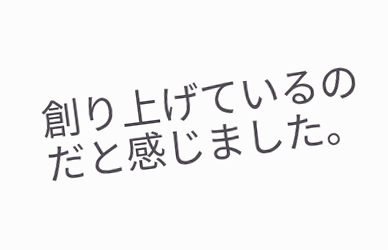創り上げているのだと感じました。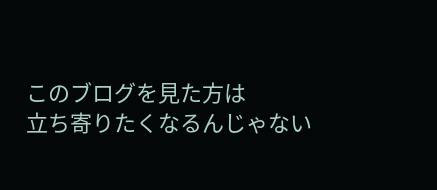このブログを見た方は
立ち寄りたくなるんじゃない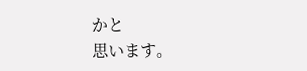かと
思います。